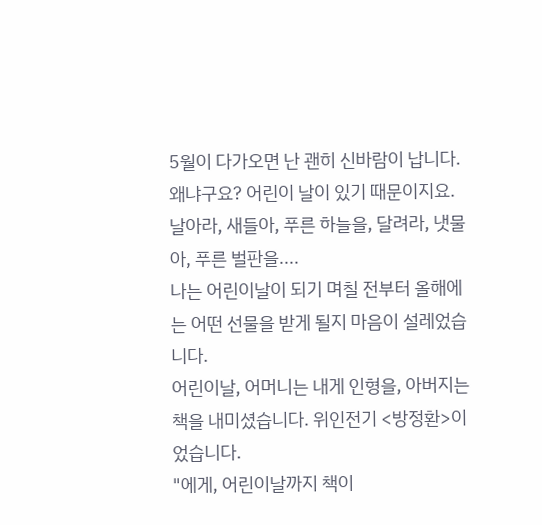5월이 다가오면 난 괜히 신바람이 납니다. 왜냐구요? 어린이 날이 있기 때문이지요. 날아라, 새들아, 푸른 하늘을, 달려라, 냇물아, 푸른 벌판을....
나는 어린이날이 되기 며칠 전부터 올해에는 어떤 선물을 받게 될지 마음이 설레었습니다.
어린이날, 어머니는 내게 인형을, 아버지는 책을 내미셨습니다. 위인전기 <방정환>이었습니다.
"에게, 어린이날까지 책이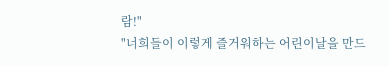람!"
"너희들이 이렇게 즐거워하는 어린이날을 만드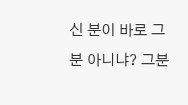신 분이 바로 그분 아니냐? 그분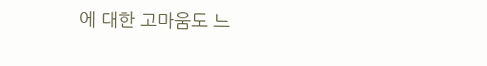에 대한 고마움도 느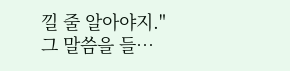낄 줄 알아야지."
그 말씀을 들…